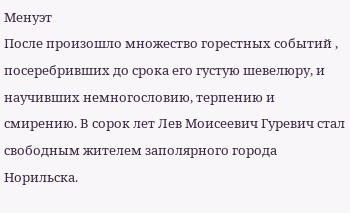Менуэт
После произошло множество горестных событий , посеребривших до срока его густую шевелюру, и научивших немногословию, терпению и смирению. В сорок лет Лев Моисеевич Гуревич стал свободным жителем заполярного города Норильска.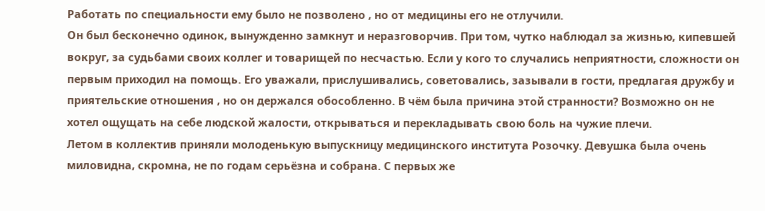Работать по специальности ему было не позволено , но от медицины его не отлучили.
Он был бесконечно одинок, вынужденно замкнут и неразговорчив. При том, чутко наблюдал за жизнью, кипевшей вокруг, за судьбами своих коллег и товарищей по несчастью. Если у кого то случались неприятности, сложности он первым приходил на помощь. Его уважали, прислушивались, советовались, зазывали в гости, предлагая дружбу и приятельские отношения , но он держался обособленно. В чём была причина этой странности? Возможно он не хотел ощущать на себе людской жалости, открываться и перекладывать свою боль на чужие плечи.
Летом в коллектив приняли молоденькую выпускницу медицинского института Розочку. Девушка была очень миловидна, скромна, не по годам серьёзна и собрана. С первых же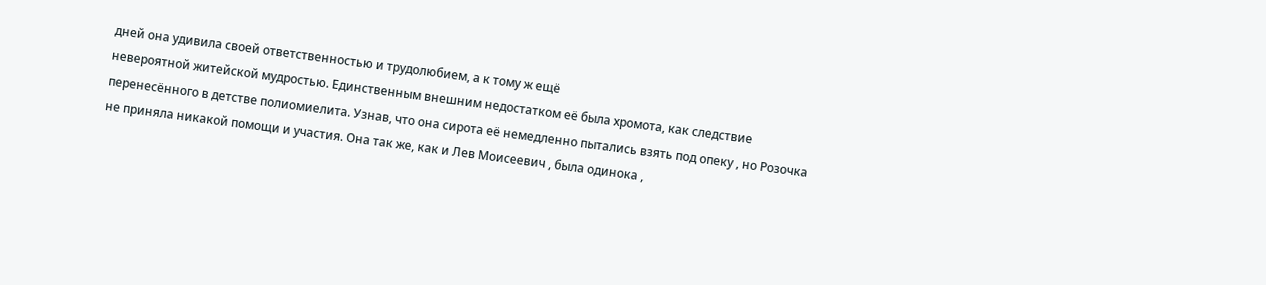дней она удивила своей ответственностью и трудолюбием, а к тому ж ещё
невероятной житейской мудростью. Единственным внешним недостатком её была хромота, как следствие перенесённого в детстве полиомиелита. Узнав, что она сирота её немедленно пытались взять под опеку , но Розочка не приняла никакой помощи и участия. Она так же, как и Лев Моисеевич , была одинока ,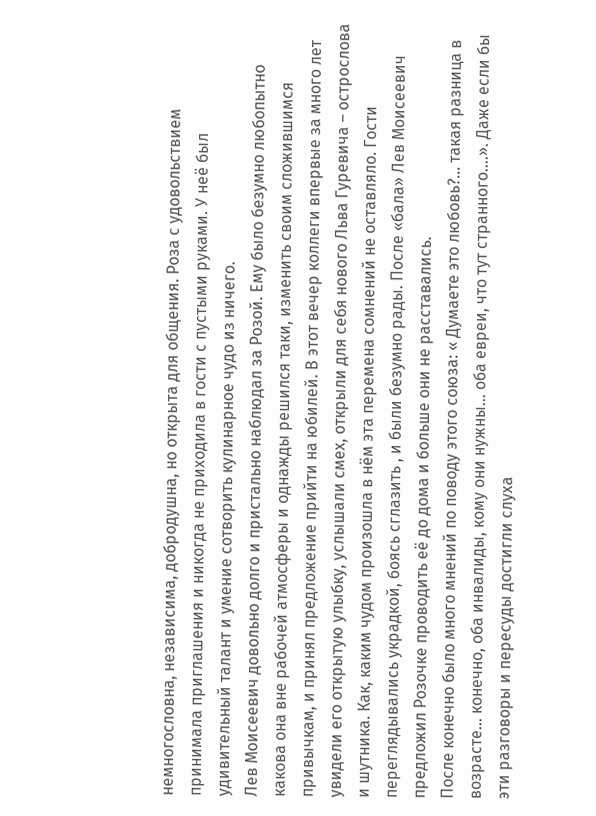немногословна, независима, добродушна, но открыта для общения. Роза с удовольствием принимала приглашения и никогда не приходила в гости с пустыми руками. У неё был удивительный талант и умение сотворить кулинарное чудо из ничего.
Лев Моисеевич довольно долго и пристально наблюдал за Розой. Ему было безумно любопытно какова она вне рабочей атмосферы и однажды решился таки, изменить своим сложившимся привычкам, и принял предложение прийти на юбилей. В этот вечер коллеги впервые за много лет увидели его открытую улыбку, услышали смех, открыли для себя нового Льва Гуревича – острослова и шутника. Как, каким чудом произошла в нём эта перемена сомнений не оставляло. Гости переглядывались украдкой, боясь сглазить , и были безумно рады. После «бала» Лев Моисеевич предложил Розочке проводить её до дома и больше они не расставались.
После конечно было много мнений по поводу этого союза: « Думаете это любовь?... такая разница в возрасте… конечно, оба инвалиды, кому они нужны… оба евреи, что тут странного….». Даже если бы эти разговоры и пересуды достигли слуха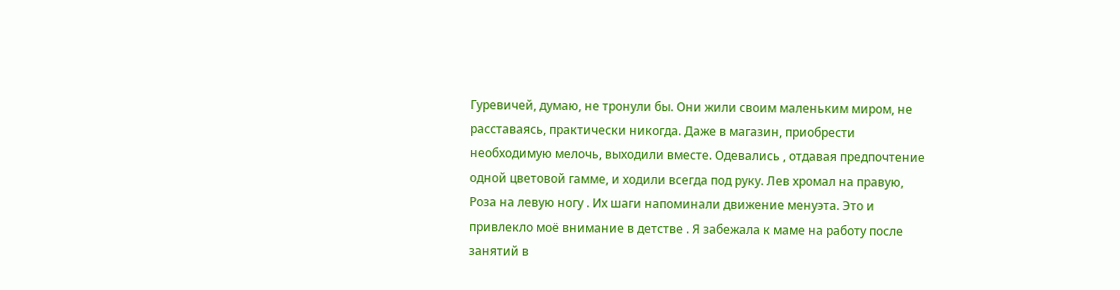Гуревичей, думаю, не тронули бы. Они жили своим маленьким миром, не расставаясь, практически никогда. Даже в магазин, приобрести необходимую мелочь, выходили вместе. Одевались , отдавая предпочтение одной цветовой гамме, и ходили всегда под руку. Лев хромал на правую, Роза на левую ногу . Их шаги напоминали движение менуэта. Это и привлекло моё внимание в детстве . Я забежала к маме на работу после занятий в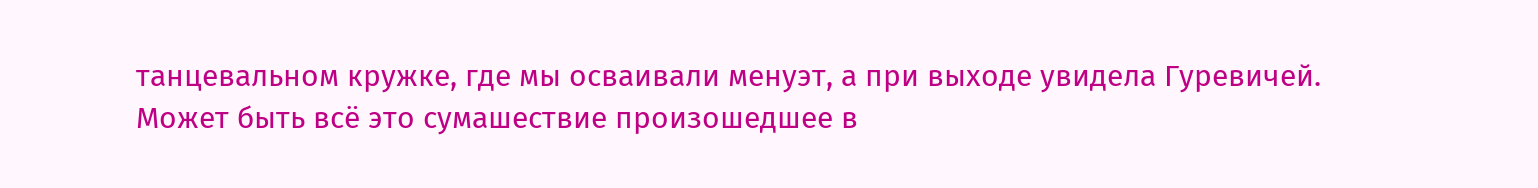танцевальном кружке, где мы осваивали менуэт, а при выходе увидела Гуревичей.
Может быть всё это сумашествие произошедшее в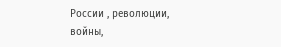России , революции, войны,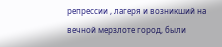репрессии , лагеря и возникший на вечной мерзлоте город, были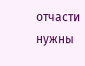отчасти нужны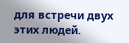для встречи двух этих людей.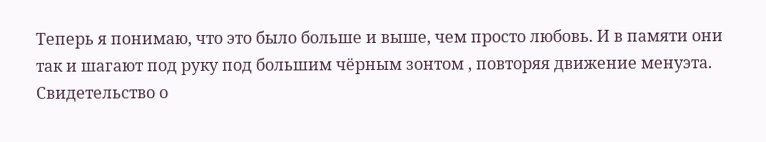Теперь я понимаю, что это было больше и выше, чем просто любовь. И в памяти они так и шагают под руку под большим чёрным зонтом , повторяя движение менуэта.
Свидетельство о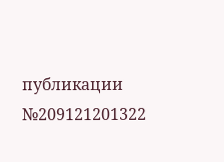публикации №209121201322